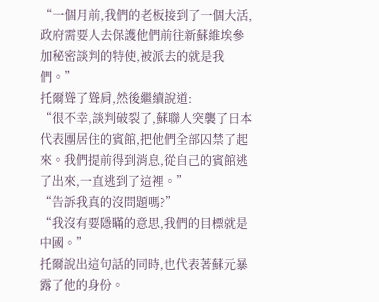“一個月前,我們的老板接到了一個大活,政府需要人去保護他們前往新蘇維埃參加秘密談判的特使,被派去的就是我們。”
托爾聳了聳肩,然後繼續說道:
“很不幸,談判破裂了,蘇聯人突襲了日本代表團居住的賓館,把他們全部囚禁了起來。我們提前得到消息,從自己的賓館逃了出來,一直逃到了這裡。”
“告訴我真的沒問題嗎?”
“我沒有要隱瞞的意思,我們的目標就是中國。”
托爾說出這句話的同時,也代表著蘇元暴露了他的身份。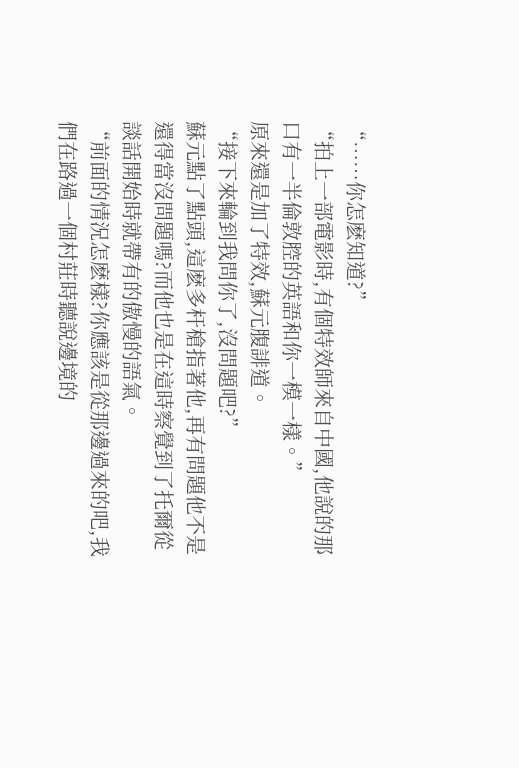“……你怎麽知道?”
“拍上一部電影時,有個特效師來自中國,他說的那口有一半倫敦腔的英語和你一模一樣。”
原來還是加了特效,蘇元腹誹道。
“接下來輪到我問你了,沒問題吧?”
蘇元點了點頭,這麽多杆槍指著他,再有問題他不是還得當沒問題嗎?而他也是在這時察覺到了托爾從談話開始時就帶有的傲慢的語氣。
“前面的情況怎麽樣?你應該是從那邊過來的吧,我們在路過一個村莊時聽說邊境的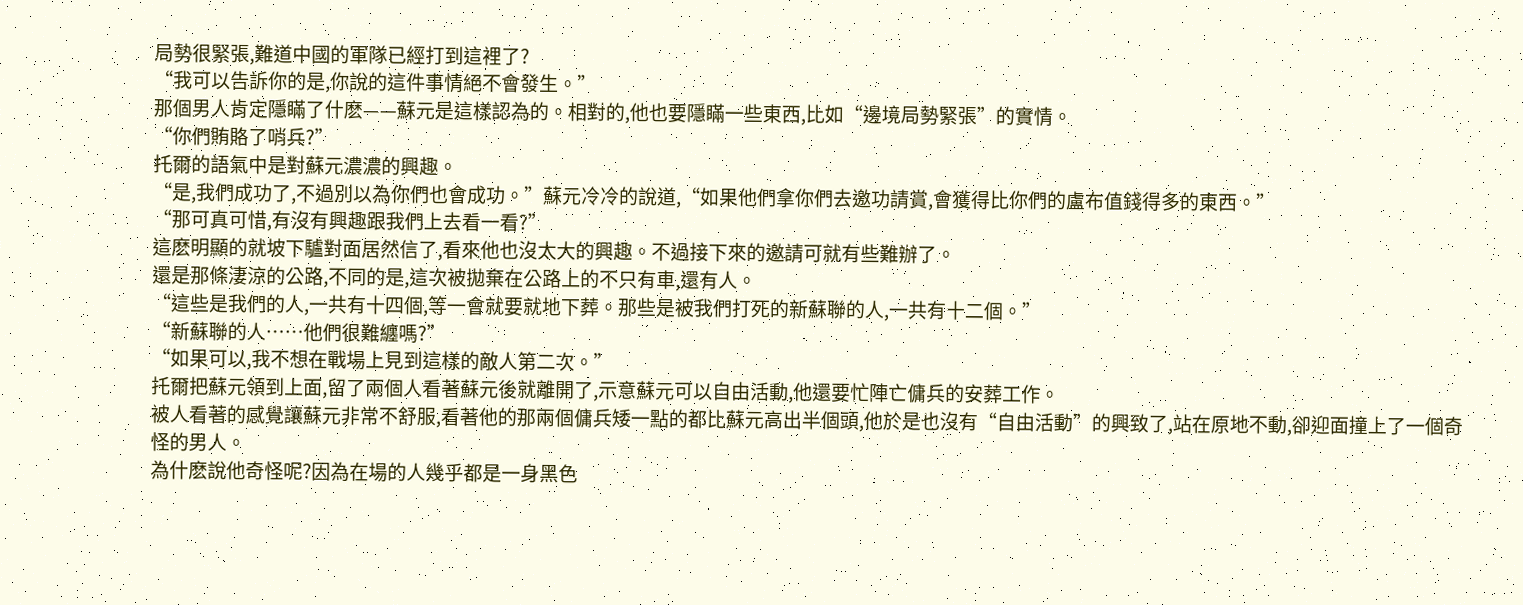局勢很緊張,難道中國的軍隊已經打到這裡了?
“我可以告訴你的是,你說的這件事情絕不會發生。”
那個男人肯定隱瞞了什麽——蘇元是這樣認為的。相對的,他也要隱瞞一些東西,比如“邊境局勢緊張”的實情。
“你們賄賂了哨兵?”
托爾的語氣中是對蘇元濃濃的興趣。
“是,我們成功了,不過別以為你們也會成功。”蘇元冷冷的說道,“如果他們拿你們去邀功請賞,會獲得比你們的盧布值錢得多的東西。”
“那可真可惜,有沒有興趣跟我們上去看一看?”
這麽明顯的就坡下驢對面居然信了,看來他也沒太大的興趣。不過接下來的邀請可就有些難辦了。
還是那條淒涼的公路,不同的是,這次被拋棄在公路上的不只有車,還有人。
“這些是我們的人,一共有十四個,等一會就要就地下葬。那些是被我們打死的新蘇聯的人,一共有十二個。”
“新蘇聯的人……他們很難纏嗎?”
“如果可以,我不想在戰場上見到這樣的敵人第二次。”
托爾把蘇元領到上面,留了兩個人看著蘇元後就離開了,示意蘇元可以自由活動,他還要忙陣亡傭兵的安葬工作。
被人看著的感覺讓蘇元非常不舒服,看著他的那兩個傭兵矮一點的都比蘇元高出半個頭,他於是也沒有“自由活動”的興致了,站在原地不動,卻迎面撞上了一個奇怪的男人。
為什麽說他奇怪呢?因為在場的人幾乎都是一身黑色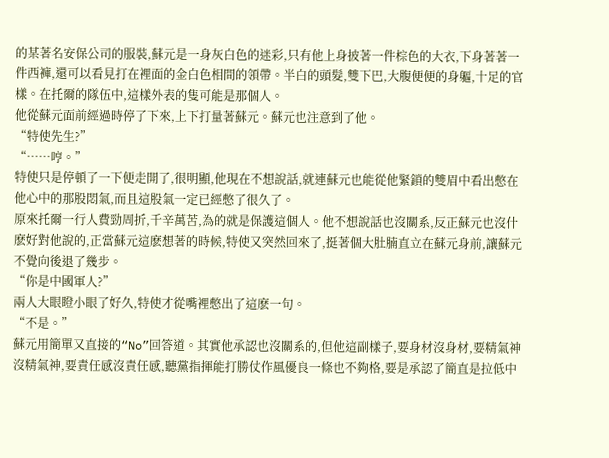的某著名安保公司的服裝,蘇元是一身灰白色的迷彩,只有他上身披著一件棕色的大衣,下身著著一件西褲,還可以看見打在裡面的金白色相間的領帶。半白的頭髮,雙下巴,大腹便便的身軀,十足的官樣。在托爾的隊伍中,這樣外表的隻可能是那個人。
他從蘇元面前經過時停了下來,上下打量著蘇元。蘇元也注意到了他。
“特使先生?”
“……哼。”
特使只是停頓了一下便走開了,很明顯,他現在不想說話,就連蘇元也能從他緊鎖的雙眉中看出憋在他心中的那股悶氣,而且這股氣一定已經憋了很久了。
原來托爾一行人費勁周折,千辛萬苦,為的就是保護這個人。他不想說話也沒關系,反正蘇元也沒什麽好對他說的,正當蘇元這麽想著的時候,特使又突然回來了,挺著個大肚腩直立在蘇元身前,讓蘇元不覺向後退了幾步。
“你是中國軍人?”
兩人大眼瞪小眼了好久,特使才從嘴裡憋出了這麽一句。
“不是。”
蘇元用簡單又直接的“No”回答道。其實他承認也沒關系的,但他這副樣子,要身材沒身材,要精氣神沒精氣神,要責任感沒責任感,聽黨指揮能打勝仗作風優良一條也不夠格,要是承認了簡直是拉低中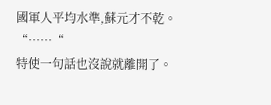國軍人平均水準,蘇元才不乾。
“……“
特使一句話也沒說就離開了。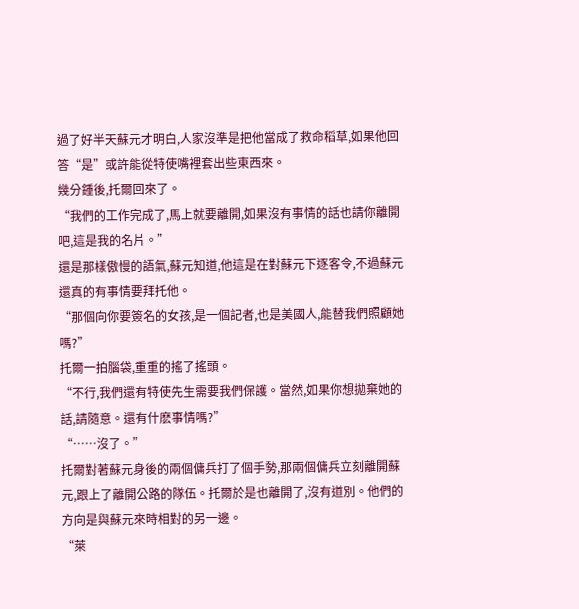過了好半天蘇元才明白,人家沒準是把他當成了救命稻草,如果他回答“是”或許能從特使嘴裡套出些東西來。
幾分鍾後,托爾回來了。
“我們的工作完成了,馬上就要離開,如果沒有事情的話也請你離開吧,這是我的名片。”
還是那樣傲慢的語氣,蘇元知道,他這是在對蘇元下逐客令,不過蘇元還真的有事情要拜托他。
“那個向你要簽名的女孩,是一個記者,也是美國人,能替我們照顧她嗎?”
托爾一拍腦袋,重重的搖了搖頭。
“不行,我們還有特使先生需要我們保護。當然,如果你想拋棄她的話,請隨意。還有什麽事情嗎?”
“……沒了。”
托爾對著蘇元身後的兩個傭兵打了個手勢,那兩個傭兵立刻離開蘇元,跟上了離開公路的隊伍。托爾於是也離開了,沒有道別。他們的方向是與蘇元來時相對的另一邊。
“萊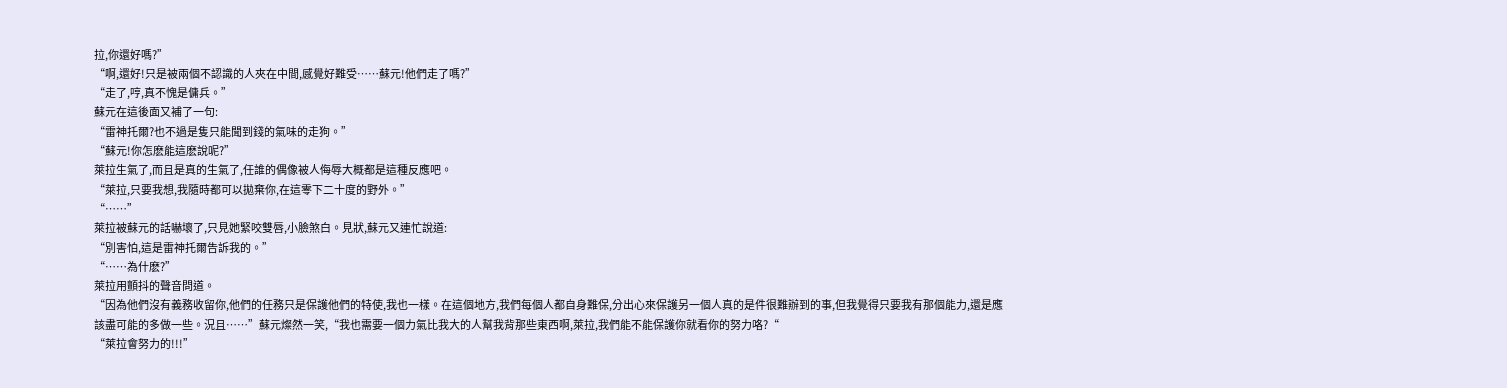拉,你還好嗎?”
“啊,還好!只是被兩個不認識的人夾在中間,感覺好難受……蘇元!他們走了嗎?”
“走了,哼,真不愧是傭兵。”
蘇元在這後面又補了一句:
“雷神托爾?也不過是隻只能聞到錢的氣味的走狗。”
“蘇元!你怎麽能這麽說呢?”
萊拉生氣了,而且是真的生氣了,任誰的偶像被人侮辱大概都是這種反應吧。
“萊拉,只要我想,我隨時都可以拋棄你,在這零下二十度的野外。”
“……”
萊拉被蘇元的話嚇壞了,只見她緊咬雙唇,小臉煞白。見狀,蘇元又連忙說道:
“別害怕,這是雷神托爾告訴我的。”
“……為什麽?”
萊拉用顫抖的聲音問道。
“因為他們沒有義務收留你,他們的任務只是保護他們的特使,我也一樣。在這個地方,我們每個人都自身難保,分出心來保護另一個人真的是件很難辦到的事,但我覺得只要我有那個能力,還是應該盡可能的多做一些。況且……”蘇元燦然一笑,“我也需要一個力氣比我大的人幫我背那些東西啊,萊拉,我們能不能保護你就看你的努力咯?“
“萊拉會努力的!!!”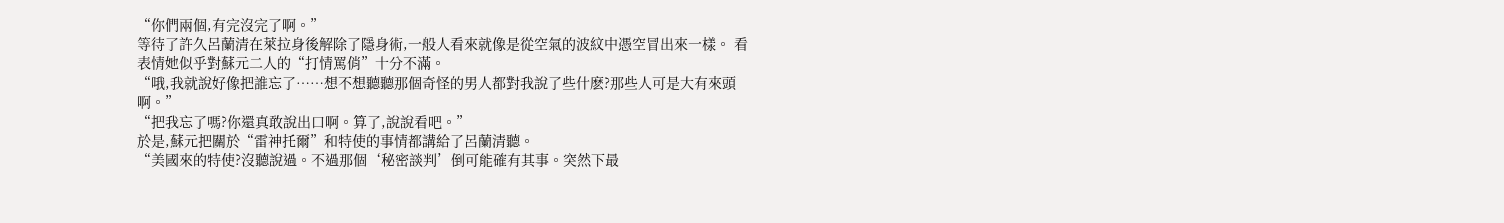“你們兩個,有完沒完了啊。”
等待了許久呂蘭清在萊拉身後解除了隱身術,一般人看來就像是從空氣的波紋中憑空冒出來一樣。 看表情她似乎對蘇元二人的“打情罵俏”十分不滿。
“哦,我就說好像把誰忘了……想不想聽聽那個奇怪的男人都對我說了些什麽?那些人可是大有來頭啊。”
“把我忘了嗎?你還真敢說出口啊。算了,說說看吧。”
於是,蘇元把關於“雷神托爾”和特使的事情都講給了呂蘭清聽。
“美國來的特使?沒聽說過。不過那個‘秘密談判’倒可能確有其事。突然下最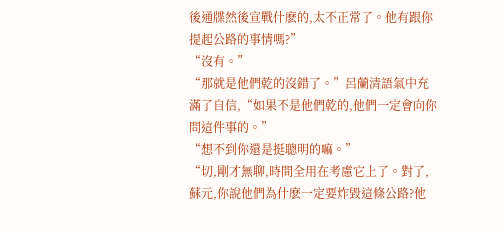後通牒然後宣戰什麽的,太不正常了。他有跟你提起公路的事情嗎?”
“沒有。”
“那就是他們乾的沒錯了。”呂蘭清語氣中充滿了自信,“如果不是他們乾的,他們一定會向你問這件事的。”
“想不到你還是挺聰明的嘛。”
“切,剛才無聊,時間全用在考慮它上了。對了,蘇元,你說他們為什麽一定要炸毀這條公路?他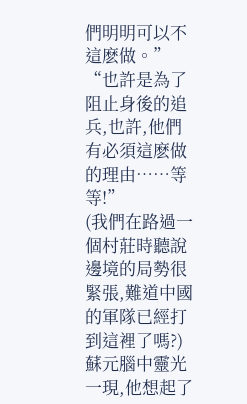們明明可以不這麽做。”
“也許是為了阻止身後的追兵,也許,他們有必須這麽做的理由……等等!”
(我們在路過一個村莊時聽說邊境的局勢很緊張,難道中國的軍隊已經打到這裡了嗎?)
蘇元腦中靈光一現,他想起了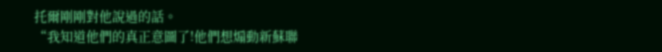托爾剛剛對他說過的話。
“我知道他們的真正意圖了!他們想煽動新蘇聯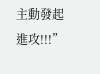主動發起進攻!!!”